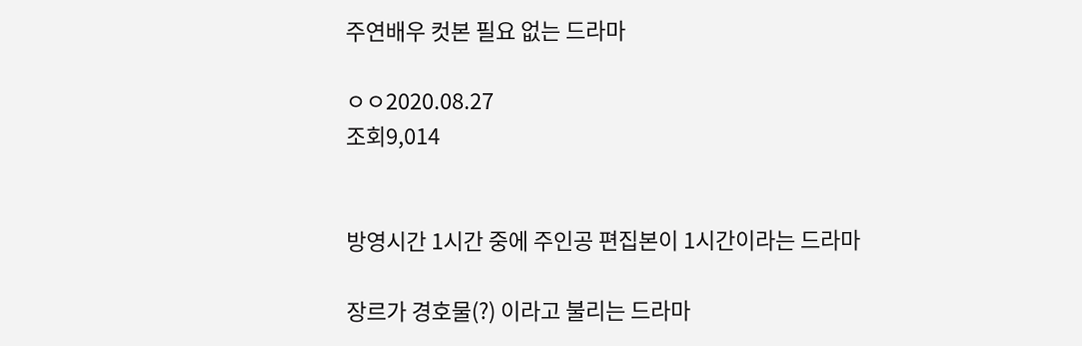주연배우 컷본 필요 없는 드라마

ㅇㅇ2020.08.27
조회9,014


방영시간 1시간 중에 주인공 편집본이 1시간이라는 드라마

장르가 경호물(?) 이라고 불리는 드라마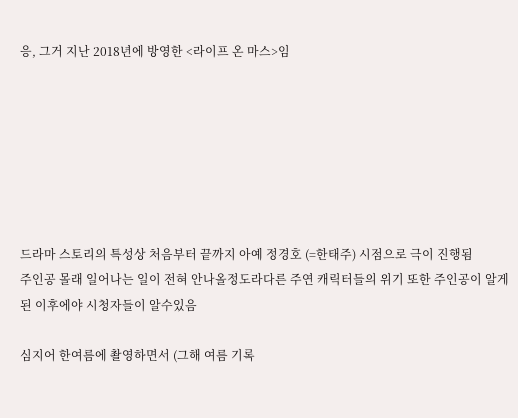응, 그거 지난 2018년에 방영한 <라이프 온 마스>임







드라마 스토리의 특성상 처음부터 끝까지 아예 정경호 (=한태주) 시점으로 극이 진행됨
주인공 몰래 일어나는 일이 전혀 안나올정도라다른 주연 캐릭터들의 위기 또한 주인공이 알게 된 이후에야 시청자들이 알수있음

심지어 한여름에 촬영하면서 (그해 여름 기록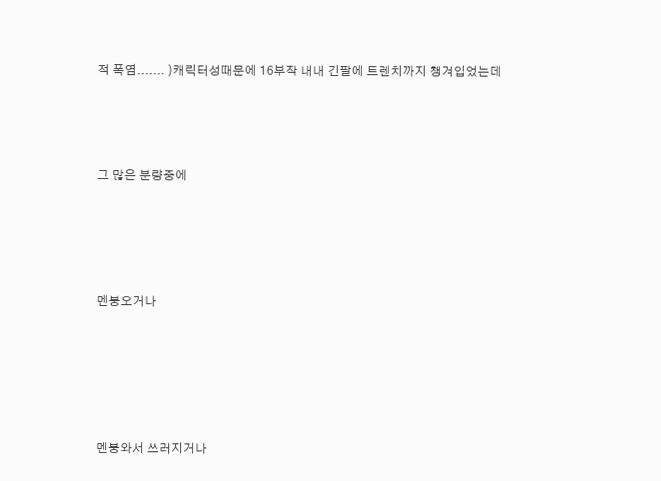적 폭염....... )캐릭터성때문에 16부작 내내 긴팔에 트렌치까지 챙겨입었는데




그 많은 분량중에





멘붕오거나






멘붕와서 쓰러지거나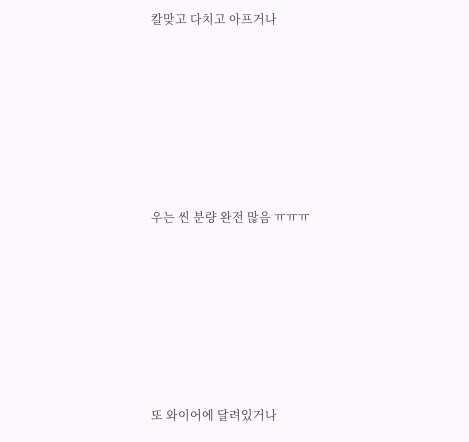칼맞고 다치고 아프거나








우는 씬 분량 완전 많음 ㅠㅠㅠ








또 와이어에 달려있거나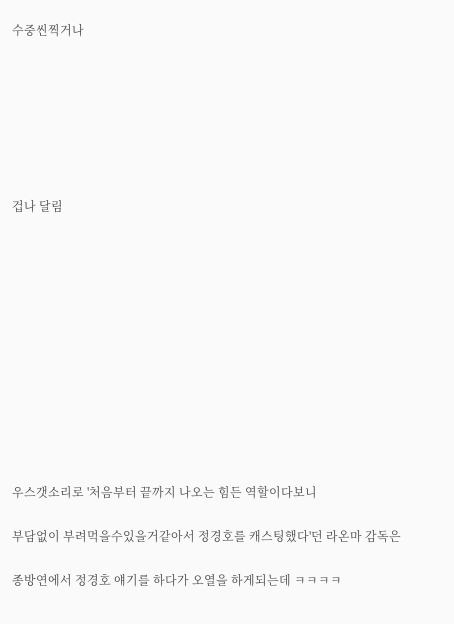수중씬찍거나







겁나 달림












우스갯소리로 '처음부터 끝까지 나오는 힘든 역할이다보니

부담없이 부려먹을수있을거같아서 정경호를 캐스팅했다'던 라온마 감독은

종방연에서 정경호 얘기를 하다가 오열을 하게되는데 ㅋㅋㅋㅋ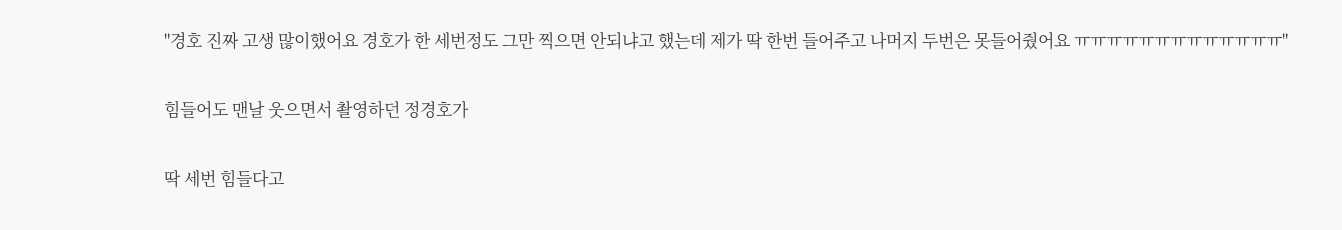"경호 진짜 고생 많이했어요 경호가 한 세번정도 그만 찍으면 안되냐고 했는데 제가 딱 한번 들어주고 나머지 두번은 못들어줬어요 ㅠㅠㅠㅠㅠㅠㅠㅠㅠㅠㅠㅠㅠ"

힘들어도 맨날 웃으면서 촬영하던 정경호가

딱 세번 힘들다고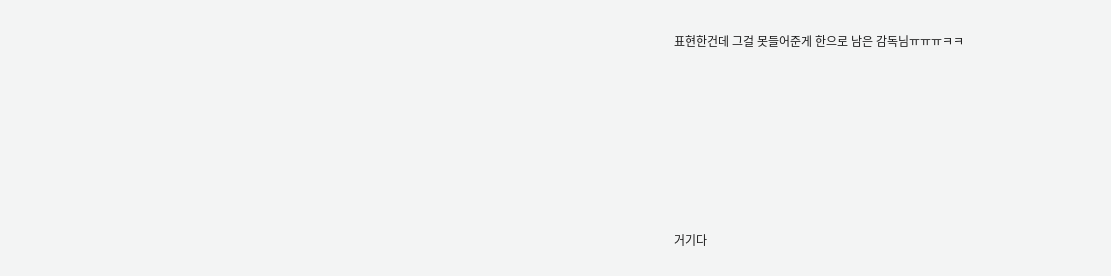표현한건데 그걸 못들어준게 한으로 남은 감독님ㅠㅠㅠㅋㅋ








거기다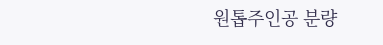원톱주인공 분량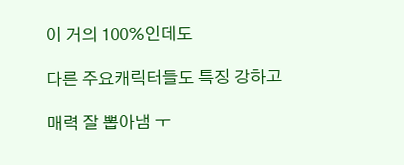이 거의 100%인데도

다른 주요캐릭터들도 특징 강하고

매력 잘 뽑아냄 ㅜ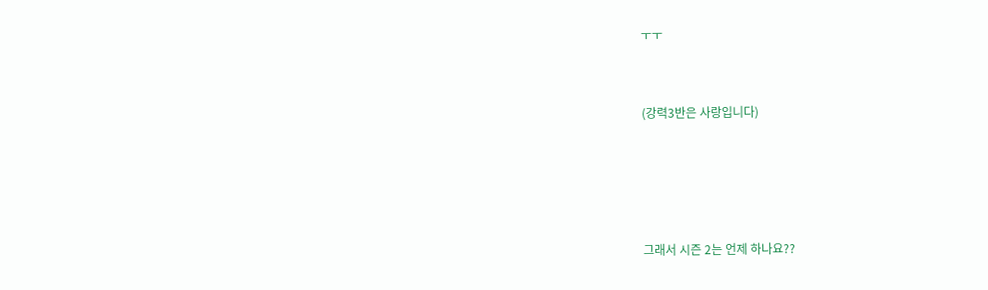ㅜㅜ



(강력3반은 사랑입니다)






그래서 시즌 2는 언제 하나요??